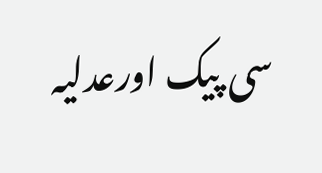سی پیک اورعدلیہ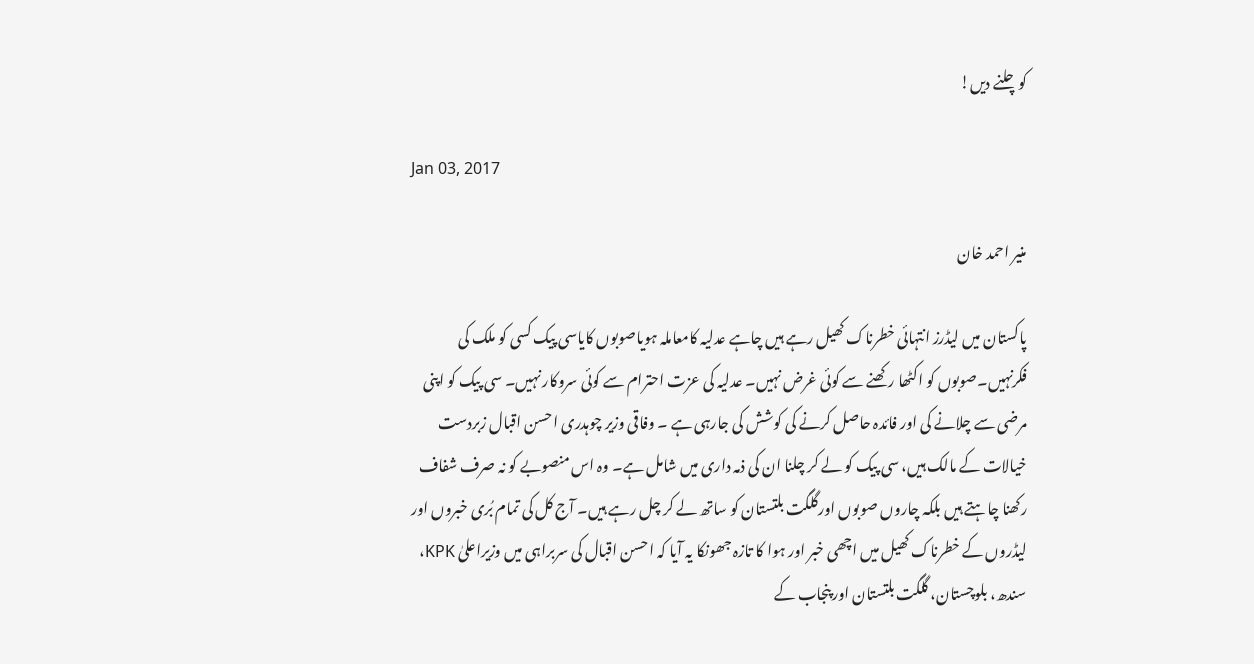کوچلنے دیں!

Jan 03, 2017

منیر احمد خان

پاکستان میں لیڈرز انتہائی خطرناک کھیل رہے ہیں چاہے عدلیہ کامعاملہ ہویاصوبوں کایاسی پیک کسی کو ملک کی فکرنہیں۔صوبوں کو اکٹھا رکھنے سے کوئی غرض نہیں۔ عدلیہ کی عزت احترام سے کوئی سروکار نہیں۔ سی پیک کو اپنی مرضی سے چلانے کی اور فائدہ حاصل کرنے کی کوشش کی جارہی ہے ۔ وفاقی وزیر چوہدری احسن اقبال زبردست خیالات کے مالک ہیں، سی پیک کو لے کر چلنا ان کی ذمہ داری میں شامل ہے۔ وہ اس منصوبے کو نہ صرف شفاف رکھنا چاہتے ہیں بلکہ چاروں صوبوں اورگلگت بلتستان کو ساتھ لے کر چل رہے ہیں۔ آج کل کی تمام بُری خبروں اور لیڈروں کے خطرناک کھیل میں اچھی خبر اور ہوا کا تازہ جھونکا یہ آیا کہ احسن اقبال کی سربراہی میں وزیراعلیٰ KPK، سندھ، بلوچستان، گلگت بلتستان اور پنجاب کے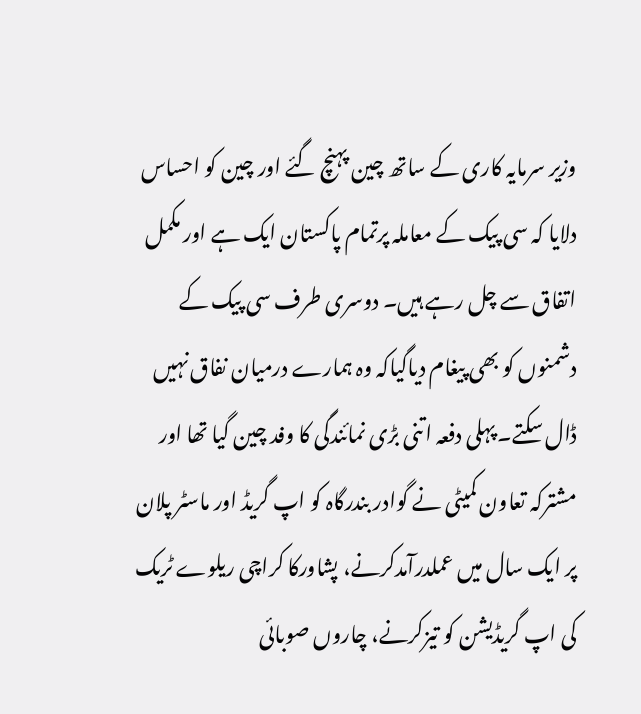وزیر سرمایہ کاری کے ساتھ چین پہنچ گئے اور چین کو احساس دلایا کہ سی پیک کے معاملہ پرتمام پاکستان ایک ہے اور مکمل اتفاق سے چل رہے ہیں۔ دوسری طرف سی پیک کے دشمنوں کو بھی پیغام دیاگیاکہ وہ ہمارے درمیان نفاق نہیں ڈال سکتے۔ پہلی دفعہ اتنی بڑی نمائندگی کا وفد چین گیا تھا اور مشترکہ تعاون کمیٹی نے گوادر بندرگاہ کو اپ گریڈ اور ماسٹر پلان پر ایک سال میں عملدرآمدکرنے، پشاورکا کراچی ریلوے ٹریک کی اپ گریڈیشن کو تیزکرنے، چاروں صوبائی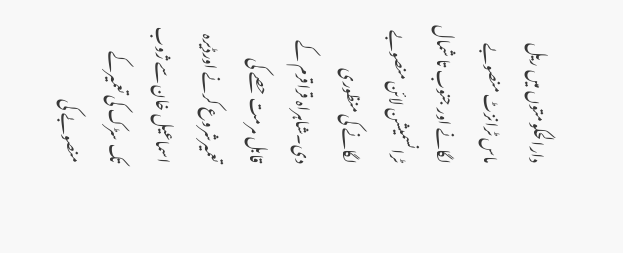دارالحکومتوں میں ریل ماس ٹرانزٹ منصوبے لگانے اور جنوب تا شمال ٹرانسمیشن لائن منصوبے لگانے کی منظوری دی۔شاہراہ قراقرم کے قابل مرمت حصے کی تعمیرشروع کرنے اورڈیرہ اسماعیل خان سے ژوب تک سڑک کی تعمیرکے منصوبے کی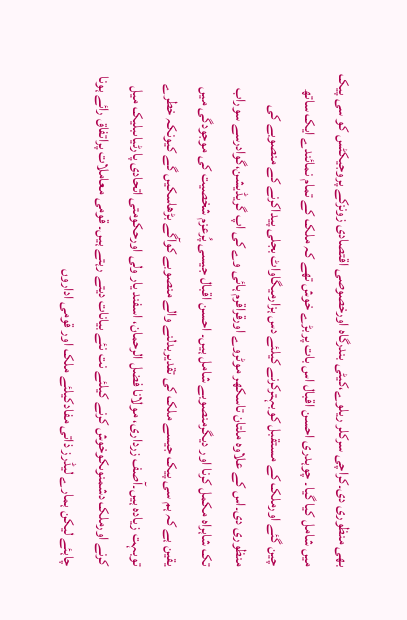بھی منظوری دی۔کراچی سرکلر ریلوے،کیٹی بندرگاہ اورخصوصی اقتصادی زونزکے پروجیکٹس کو سی پیک میں شامل کیا گیا۔ چوہدری احسن اقبال اس بات پربڑے خوش تھے کہ ملک کے تمام نمائندے ایک ساتھ چین گئے اورملک کے مستقبل کوبہترکرنے کیلئے دس ہزارمیگاواٹ بجلی پیداکرنے کے منصوبے کی منظوری دی۔اس کے علاوہ ملتان تاسکھر موٹروے اورقراقرم ہائی وے کی اپ گریڈیشن،گوادرسے سوراب تک شاہراہ مکمل کرنا اور دیگرمنصوبے شامل ہیں۔ احسن اقبال جیسی پُرعزم شخصیت کی موجودگی میں یقین ہے کہ ہم سی پیک جیسے ملک کی تقدیربدلنے والے منصوبے کوآگے بڑھاسکیں گے کیونکہ خطرے توبہت زیادہ ہیں۔آصف زرداری، مولانا فضل الرحمان، اسفند یار ولی اورحکومتی اتحادی پارٹیاںبلیک میل کرنے اورملک دشمنوںکوخوش کرنے کیلئے نت نئے بیانات دیتے رہتے ہیں۔ قومی معاملات پراتفاق رائے ہونا چاہئے لیکن ہمارے لیڈرز ذاتی مفادکیلئے ملک اور قومی اداروں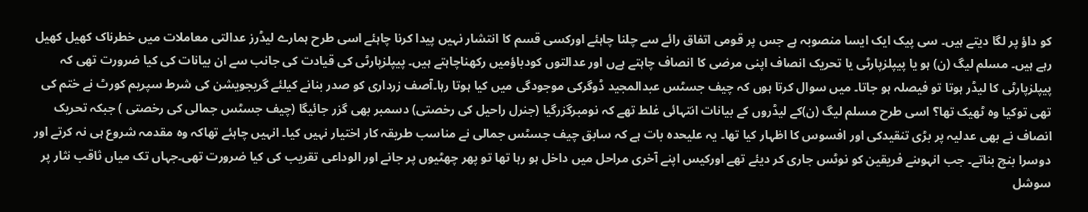کو داؤ پر لگا دیتے ہیں۔ سی پیک ایک ایسا منصوبہ ہے جس پر قومی اتفاق رائے سے چلنا چاہئے اورکسی قسم کا انتشار نہیں پیدا کرنا چاہئے اسی طرح ہمارے لیڈرز عدالتی معاملات میں خطرناک کھیل کھیل رہے ہیں۔ مسلم لیگ (ن) ہو یا پیپلزپارٹی یا تحریک انصاف اپنی مرضی کا انصاف چاہتے ہےں اور عدالتوں کودباؤمیں رکھناچاہتے ہیں۔ پیپلزپارٹی کی قیادت کی جانب سے ان بیانات کی کیا ضرورت تھی کہ پیپلزپارٹی کا لیڈر ہوتا تو فیصلہ ہو جاتا۔ میں سوال کرتا ہوں کہ چیف جسٹس عبدالمجید ڈوگرکی موجودگی میں کیا ہوتا رہا۔آصف زرداری کو صدر بنانے کیلئے گریجویشن کی شرط سپریم کورٹ نے ختم کی تھی توکیا وہ ٹھیک تھا؟ اسی طرح مسلم لیگ (ن)کے لیڈروں کے بیانات انتہائی غلط تھے کہ نومبرگزرگیا (جنرل راحیل کی رخصتی) دسمبر بھی گزر جائیگا (چیف جسٹس جمالی کی رخصتی ) جبکہ تحریک انصاف نے بھی عدلیہ پر بڑی تنقیدکی اور افسوس کا اظہار کیا تھا۔ یہ علیحدہ بات ہے کہ سابق چیف جسٹس جمالی نے مناسب طریقہ کار اختیار نہیں کیا۔ انہیں چاہئے تھاکہ وہ مقدمہ شروع ہی نہ کرتے اور دوسرا بنچ بناتے۔ جب انہوںنے فریقین کو نوٹس جاری کر دیئے تھے اورکیس اپنے آخری مراحل میں داخل ہو رہا تھا تو پھر چھٹیوں پر جانے اور الوداعی تقریب کی کیا ضرورت تھی۔جہاں تک میاں ثاقب نثار پر سوشل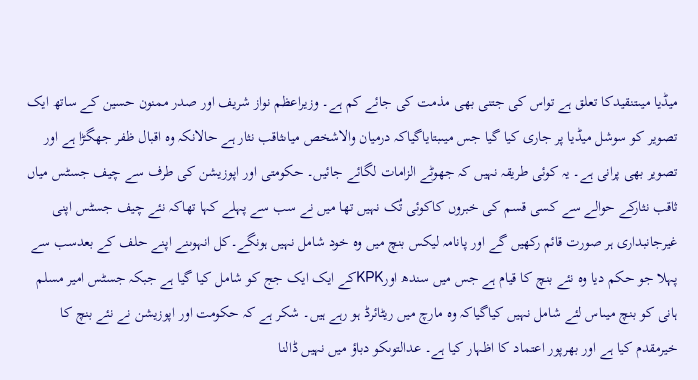میڈیا میںتنقیدکا تعلق ہے تواس کی جتنی بھی مذمت کی جائے کم ہے۔ وزیراعظم نواز شریف اور صدر ممنون حسین کے ساتھ ایک تصویر کو سوشل میڈیا پر جاری کیا گیا جس میںبتایاگیاکہ درمیان والاشخص میاںثاقب نثار ہے حالانکہ وہ اقبال ظفر جھگڑا ہے اور تصویر بھی پرانی ہے۔ یہ کوئی طریقہ نہیں کہ جھوٹے الزامات لگائے جائیں۔ حکومتی اور اپوزیشن کی طرف سے چیف جسٹس میاں ثاقب نثارکے حوالے سے کسی قسم کی خبروں کاکوئی تُک نہیں تھا میں نے سب سے پہلے کہا تھاکہ نئے چیف جسٹس اپنی غیرجانبداری ہر صورت قائم رکھیں گے اور پانامہ لیکس بنچ میں وہ خود شامل نہیں ہونگے۔کل انہوںنے اپنے حلف کے بعدسب سے پہلا جو حکم دیا وہ نئے بنچ کا قیام ہے جس میں سندھ اورKPKکے ایک ایک جج کو شامل کیا گیا ہے جبکہ جسٹس امیر مسلم ہانی کو بنچ میںاس لئے شامل نہیں کیاگیاکہ وہ مارچ میں ریٹائرڈ ہو رہے ہیں۔ شکر ہے کہ حکومت اور اپوزیشن نے نئے بنچ کا خیرمقدم کیا ہے اور بھرپور اعتماد کا اظہار کیا ہے۔ عدالتوںکو دباؤ میں نہیں ڈالنا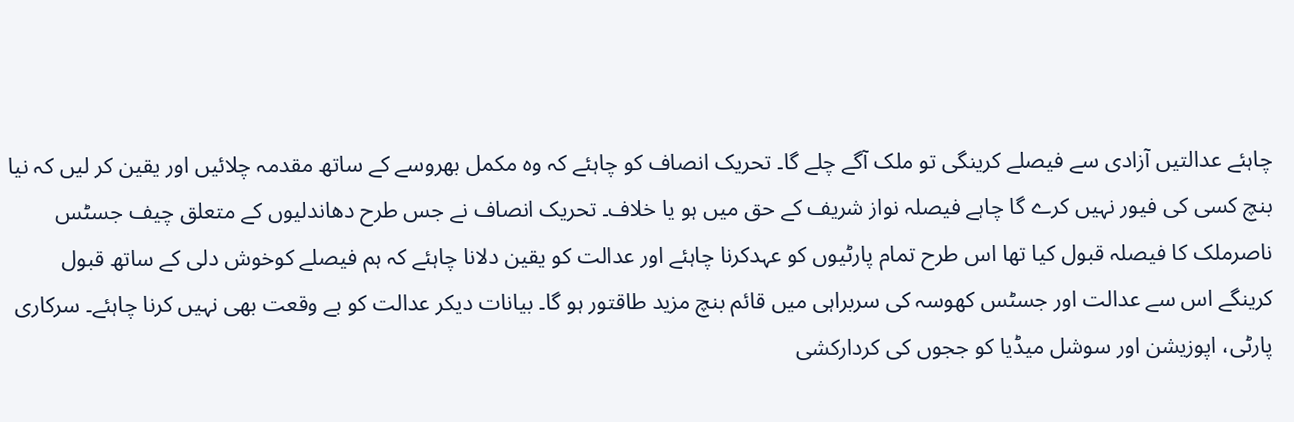چاہئے عدالتیں آزادی سے فیصلے کرینگی تو ملک آگے چلے گا۔ تحریک انصاف کو چاہئے کہ وہ مکمل بھروسے کے ساتھ مقدمہ چلائیں اور یقین کر لیں کہ نیا بنچ کسی کی فیور نہیں کرے گا چاہے فیصلہ نواز شریف کے حق میں ہو یا خلاف۔ تحریک انصاف نے جس طرح دھاندلیوں کے متعلق چیف جسٹس ناصرملک کا فیصلہ قبول کیا تھا اس طرح تمام پارٹیوں کو عہدکرنا چاہئے اور عدالت کو یقین دلانا چاہئے کہ ہم فیصلے کوخوش دلی کے ساتھ قبول کرینگے اس سے عدالت اور جسٹس کھوسہ کی سربراہی میں قائم بنچ مزید طاقتور ہو گا۔ بیانات دیکر عدالت کو بے وقعت بھی نہیں کرنا چاہئے۔ سرکاری پارٹی، اپوزیشن اور سوشل میڈیا کو ججوں کی کردارکشی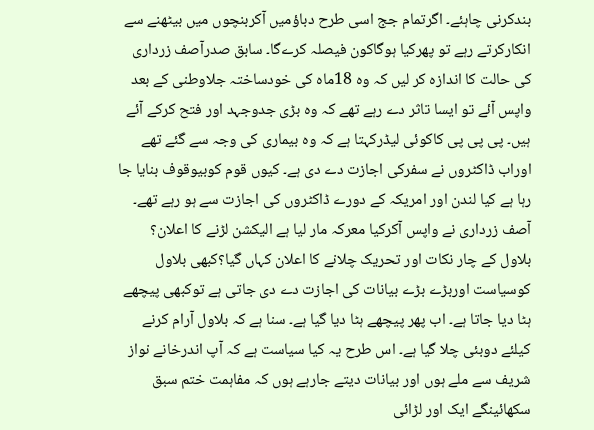بندکرنی چاہئے۔ اگرتمام جج اسی طرح دباؤمیں آکربنچوں میں بیٹھنے سے انکارکرتے رہے تو پھرکیا ہوگاکون فیصلہ کرےگا۔ سابق صدرآصف زرداری کی حالت کا اندازہ کر لیں کہ وہ 18ماہ کی خودساختہ جلاوطنی کے بعد واپس آئے تو ایسا تاثر دے رہے تھے کہ وہ بڑی جدوجہد اور فتح کرکے آئے ہیں۔ پی پی پی کاکوئی لیڈرکہتا ہے کہ وہ بیماری کی وجہ سے گئے تھے اوراب ڈاکٹروں نے سفرکی اجازت دے دی ہے۔ کیوں قوم کوبیوقوف بنایا جا رہا ہے کیا لندن اور امریکہ کے دورے ڈاکٹروں کی اجازت سے ہو رہے تھے۔ آصف زرداری نے واپس آکرکیا معرکہ مار لیا ہے الیکشن لڑنے کا اعلان؟ بلاول کے چار نکات اور تحریک چلانے کا اعلان کہاں گیا؟کبھی بلاول کوسیاست اوربڑے بڑے بیانات کی اجازت دے دی جاتی ہے توکبھی پیچھے ہٹا دیا جاتا ہے۔ اب پھر پیچھے ہٹا دیا گیا ہے۔ سنا ہے کہ بلاول آرام کرنے کیلئے دوبئی چلا گیا ہے۔ اس طرح یہ کیا سیاست ہے کہ آپ اندرخانے نواز شریف سے ملے ہوں اور بیانات دیتے جارہے ہوں کہ مفاہمت ختم سبق سکھائینگے ایک اور لڑائی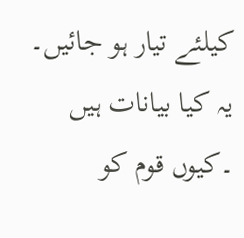کیلئے تیار ہو جائیں۔ یہ کیا بیانات ہیں ۔کیوں قوم کو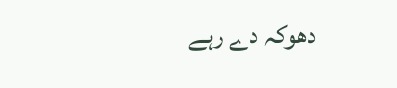دھوکہ دے رہے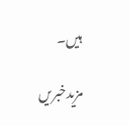ہیں۔

مزیدخبریں